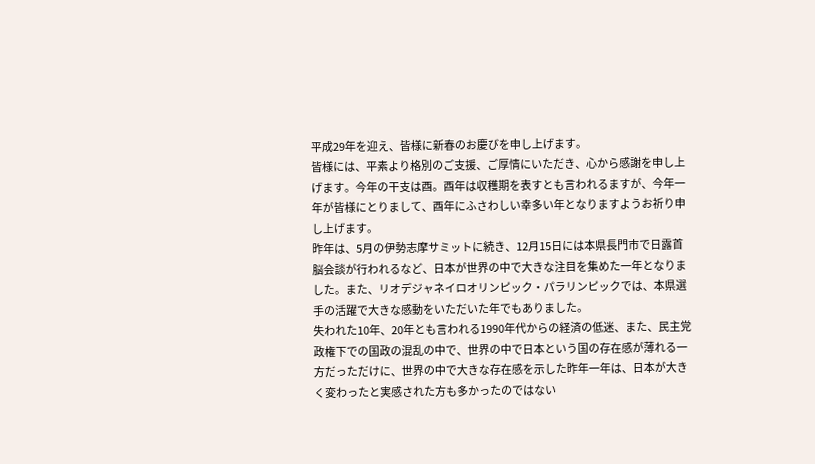平成29年を迎え、皆様に新春のお慶びを申し上げます。
皆様には、平素より格別のご支援、ご厚情にいただき、心から感謝を申し上げます。今年の干支は酉。酉年は収穫期を表すとも言われるますが、今年一年が皆様にとりまして、酉年にふさわしい幸多い年となりますようお祈り申し上げます。
昨年は、5月の伊勢志摩サミットに続き、12月15日には本県長門市で日露首脳会談が行われるなど、日本が世界の中で大きな注目を集めた一年となりました。また、リオデジャネイロオリンピック・パラリンピックでは、本県選手の活躍で大きな感動をいただいた年でもありました。
失われた10年、20年とも言われる1990年代からの経済の低迷、また、民主党政権下での国政の混乱の中で、世界の中で日本という国の存在感が薄れる一方だっただけに、世界の中で大きな存在感を示した昨年一年は、日本が大きく変わったと実感された方も多かったのではない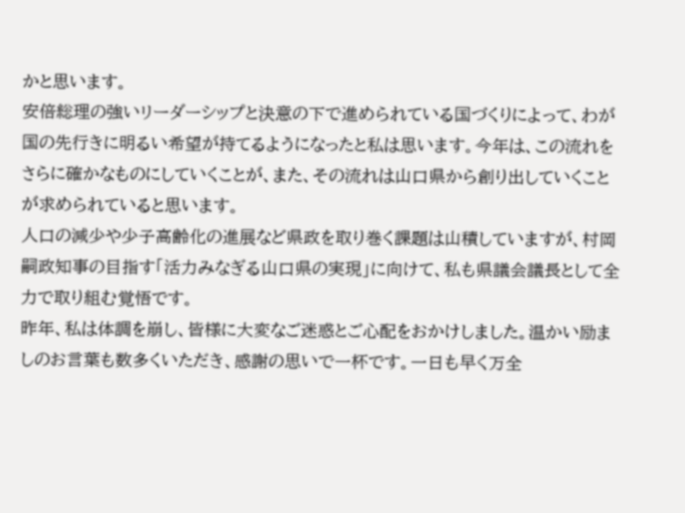かと思います。
安倍総理の強いリーダーシップと決意の下で進められている国づくりによって、わが国の先行きに明るい希望が持てるようになったと私は思います。今年は、この流れをさらに確かなものにしていくことが、また、その流れは山口県から創り出していくことが求められていると思います。
人口の減少や少子高齢化の進展など県政を取り巻く課題は山積していますが、村岡嗣政知事の目指す「活力みなぎる山口県の実現」に向けて、私も県議会議長として全力で取り組む覚悟です。
昨年、私は体調を崩し、皆様に大変なご迷惑とご心配をおかけしました。温かい励ましのお言葉も数多くいただき、感謝の思いで一杯です。一日も早く万全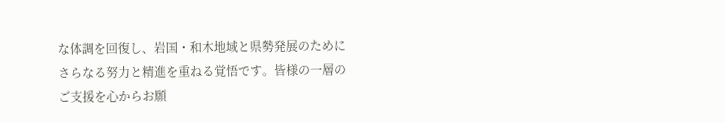な体調を回復し、岩国・和木地域と県勢発展のためにさらなる努力と精進を重ねる覚悟です。皆様の一層のご支援を心からお願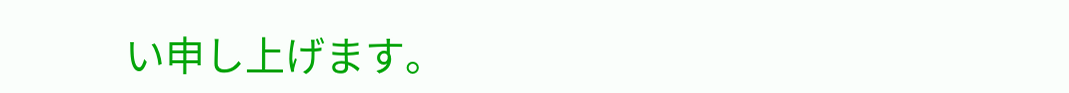い申し上げます。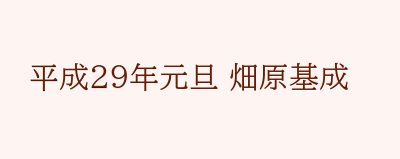平成29年元旦 畑原基成